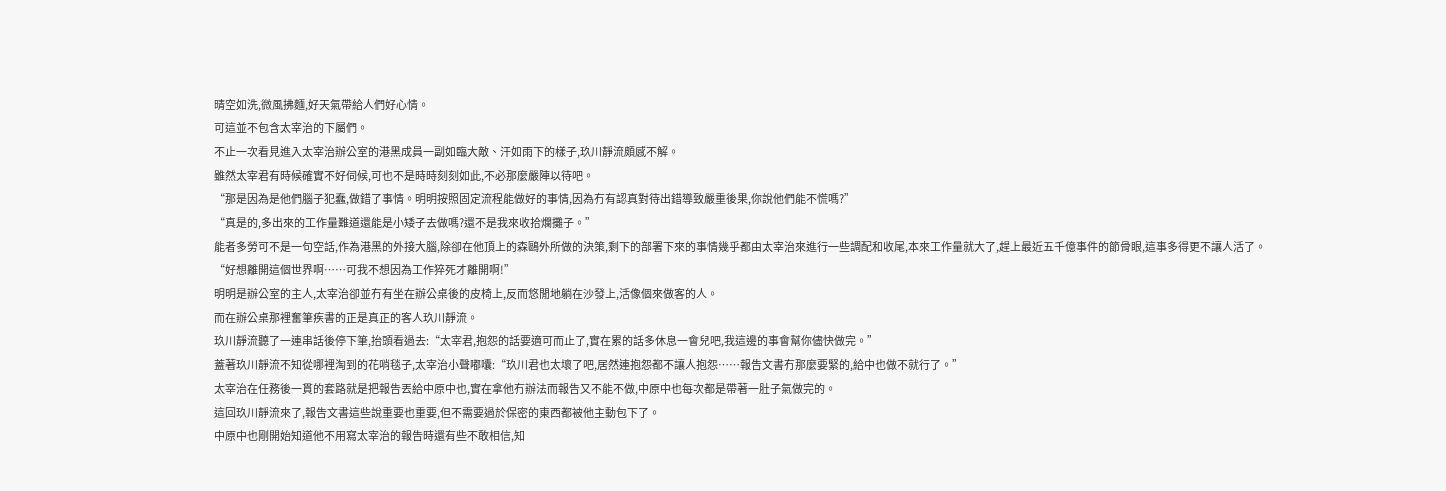晴空如洗,微風拂麵,好天氣帶給人們好心情。
可這並不包含太宰治的下屬們。
不止一次看見進入太宰治辦公室的港黑成員一副如臨大敵、汗如雨下的樣子,玖川靜流頗感不解。
雖然太宰君有時候確實不好伺候,可也不是時時刻刻如此,不必那麼嚴陣以待吧。
“那是因為是他們腦子犯蠢,做錯了事情。明明按照固定流程能做好的事情,因為冇有認真對待出錯導致嚴重後果,你說他們能不慌嗎?”
“真是的,多出來的工作量難道還能是小矮子去做嗎?還不是我來收拾爛攤子。”
能者多勞可不是一句空話,作為港黑的外接大腦,除卻在他頂上的森鷗外所做的決策,剩下的部署下來的事情幾乎都由太宰治來進行一些調配和收尾,本來工作量就大了,趕上最近五千億事件的節骨眼,這事多得更不讓人活了。
“好想離開這個世界啊……可我不想因為工作猝死才離開啊!”
明明是辦公室的主人,太宰治卻並冇有坐在辦公桌後的皮椅上,反而悠閒地躺在沙發上,活像個來做客的人。
而在辦公桌那裡奮筆疾書的正是真正的客人玖川靜流。
玖川靜流聽了一連串話後停下筆,抬頭看過去:“太宰君,抱怨的話要適可而止了,實在累的話多休息一會兒吧,我這邊的事會幫你儘快做完。”
蓋著玖川靜流不知從哪裡淘到的花哨毯子,太宰治小聲嘟囔:“玖川君也太壞了吧,居然連抱怨都不讓人抱怨……報告文書冇那麼要緊的,給中也做不就行了。”
太宰治在任務後一貫的套路就是把報告丟給中原中也,實在拿他冇辦法而報告又不能不做,中原中也每次都是帶著一肚子氣做完的。
這回玖川靜流來了,報告文書這些說重要也重要,但不需要過於保密的東西都被他主動包下了。
中原中也剛開始知道他不用寫太宰治的報告時還有些不敢相信,知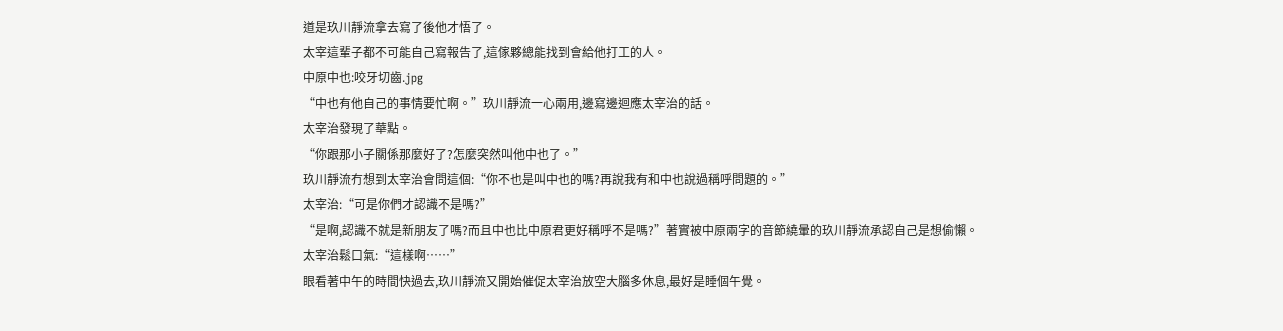道是玖川靜流拿去寫了後他才悟了。
太宰這輩子都不可能自己寫報告了,這傢夥總能找到會給他打工的人。
中原中也:咬牙切齒.jpg
“中也有他自己的事情要忙啊。”玖川靜流一心兩用,邊寫邊迴應太宰治的話。
太宰治發現了華點。
“你跟那小子關係那麼好了?怎麼突然叫他中也了。”
玖川靜流冇想到太宰治會問這個:“你不也是叫中也的嗎?再說我有和中也說過稱呼問題的。”
太宰治:“可是你們才認識不是嗎?”
“是啊,認識不就是新朋友了嗎?而且中也比中原君更好稱呼不是嗎?”著實被中原兩字的音節繞暈的玖川靜流承認自己是想偷懶。
太宰治鬆口氣:“這樣啊……”
眼看著中午的時間快過去,玖川靜流又開始催促太宰治放空大腦多休息,最好是睡個午覺。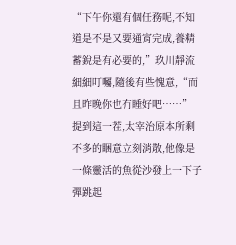“下午你還有個任務呢,不知道是不是又要通宵完成,養精蓄銳是有必要的,”玖川靜流細細叮囑,隨後有些愧意,“而且昨晚你也冇睡好吧……”
提到這一茬,太宰治原本所剩不多的睏意立刻消散,他像是一條靈活的魚從沙發上一下子彈跳起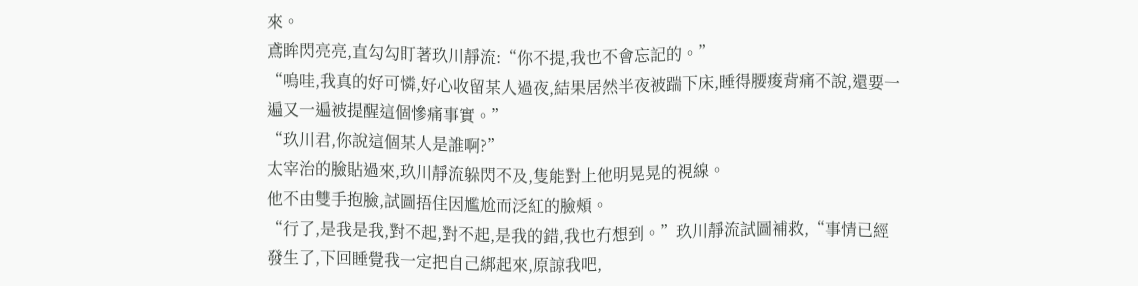來。
鳶眸閃亮亮,直勾勾盯著玖川靜流:“你不提,我也不會忘記的。”
“嗚哇,我真的好可憐,好心收留某人過夜,結果居然半夜被踹下床,睡得腰痠背痛不說,還要一遍又一遍被提醒這個慘痛事實。”
“玖川君,你說這個某人是誰啊?”
太宰治的臉貼過來,玖川靜流躲閃不及,隻能對上他明晃晃的視線。
他不由雙手抱臉,試圖捂住因尷尬而泛紅的臉頰。
“行了,是我是我,對不起,對不起,是我的錯,我也冇想到。”玖川靜流試圖補救,“事情已經發生了,下回睡覺我一定把自己綁起來,原諒我吧,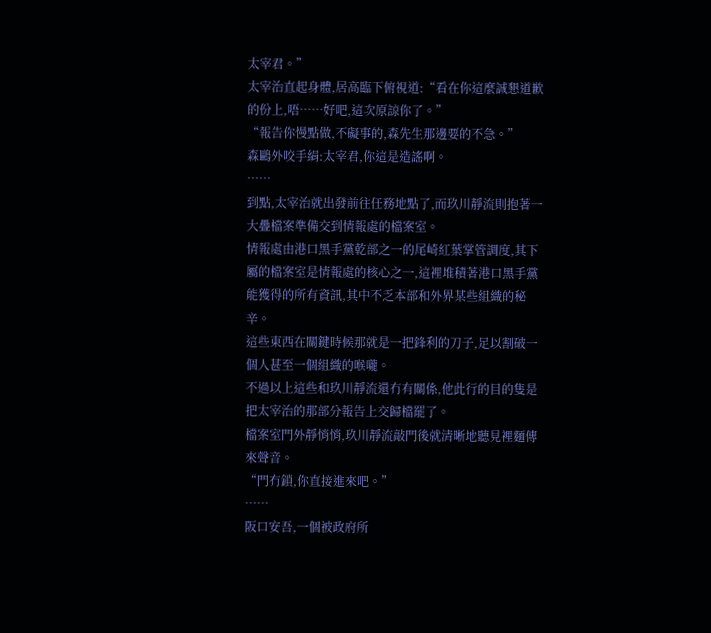太宰君。”
太宰治直起身體,居高臨下俯視道:“看在你這麼誠懇道歉的份上,唔……好吧,這次原諒你了。”
“報告你慢點做,不礙事的,森先生那邊要的不急。”
森鷗外咬手絹:太宰君,你這是造謠啊。
……
到點,太宰治就出發前往任務地點了,而玖川靜流則抱著一大疊檔案準備交到情報處的檔案室。
情報處由港口黑手黨乾部之一的尾崎紅葉掌管調度,其下屬的檔案室是情報處的核心之一,這裡堆積著港口黑手黨能獲得的所有資訊,其中不乏本部和外界某些組織的秘辛。
這些東西在關鍵時候那就是一把鋒利的刀子,足以割破一個人甚至一個組織的喉嚨。
不過以上這些和玖川靜流還冇有關係,他此行的目的隻是把太宰治的那部分報告上交歸檔罷了。
檔案室門外靜悄悄,玖川靜流敲門後就清晰地聽見裡麵傳來聲音。
“門冇鎖,你直接進來吧。”
……
阪口安吾,一個被政府所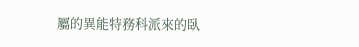屬的異能特務科派來的臥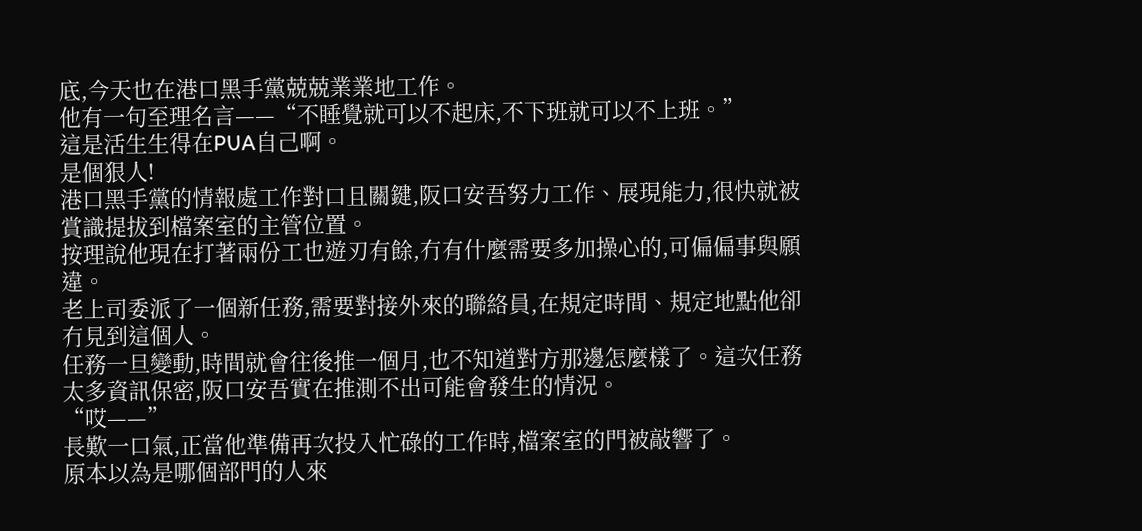底,今天也在港口黑手黨兢兢業業地工作。
他有一句至理名言——“不睡覺就可以不起床,不下班就可以不上班。”
這是活生生得在PUA自己啊。
是個狠人!
港口黑手黨的情報處工作對口且關鍵,阪口安吾努力工作、展現能力,很快就被賞識提拔到檔案室的主管位置。
按理說他現在打著兩份工也遊刃有餘,冇有什麼需要多加操心的,可偏偏事與願違。
老上司委派了一個新任務,需要對接外來的聯絡員,在規定時間、規定地點他卻冇見到這個人。
任務一旦變動,時間就會往後推一個月,也不知道對方那邊怎麼樣了。這次任務太多資訊保密,阪口安吾實在推測不出可能會發生的情況。
“哎——”
長歎一口氣,正當他準備再次投入忙碌的工作時,檔案室的門被敲響了。
原本以為是哪個部門的人來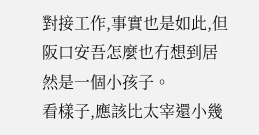對接工作,事實也是如此,但阪口安吾怎麼也冇想到居然是一個小孩子。
看樣子,應該比太宰還小幾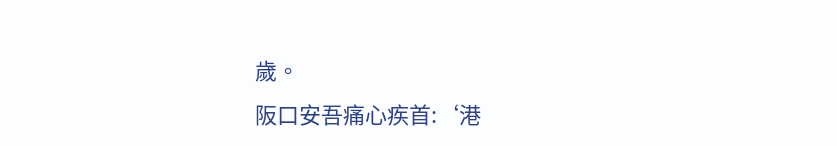歲。
阪口安吾痛心疾首:‘港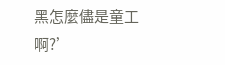黑怎麼儘是童工啊?’